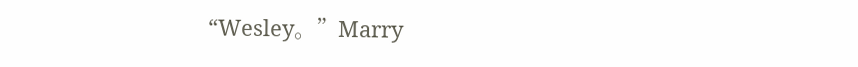“Wesley。”Marry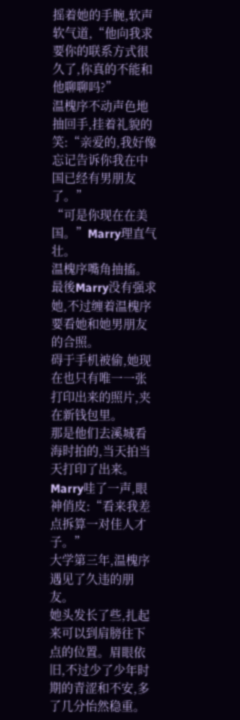摇着她的手腕,软声软气道,“他向我求要你的联系方式很久了,你真的不能和他聊聊吗?”
温槐序不动声色地抽回手,挂着礼貌的笑:“亲爱的,我好像忘记告诉你我在中国已经有男朋友了。”
“可是你现在在美国。”Marry理直气壮。
温槐序嘴角抽搐。
最後Marry没有强求她,不过缠着温槐序要看她和她男朋友的合照。
碍于手机被偷,她现在也只有唯一一张打印出来的照片,夹在新钱包里。
那是他们去溪城看海时拍的,当天拍当天打印了出来。
Marry哇了一声,眼神俏皮:“看来我差点拆算一对佳人才子。”
大学第三年,温槐序遇见了久违的朋友。
她头发长了些,扎起来可以到肩膀往下点的位置。眉眼依旧,不过少了少年时期的青涩和不安,多了几分怡然稳重。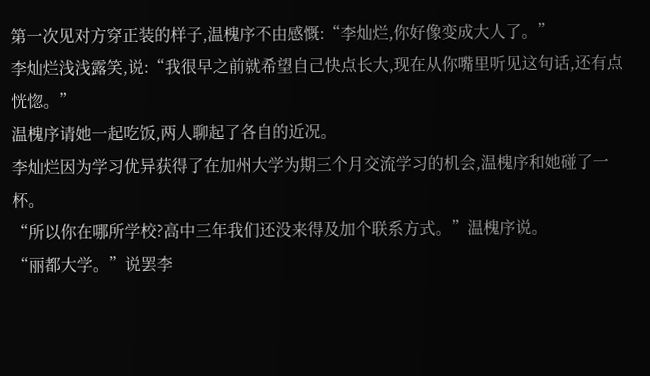第一次见对方穿正装的样子,温槐序不由感慨:“李灿烂,你好像变成大人了。”
李灿烂浅浅露笑,说:“我很早之前就希望自己快点长大,现在从你嘴里听见这句话,还有点恍惚。”
温槐序请她一起吃饭,两人聊起了各自的近况。
李灿烂因为学习优异获得了在加州大学为期三个月交流学习的机会,温槐序和她碰了一杯。
“所以你在哪所学校?高中三年我们还没来得及加个联系方式。”温槐序说。
“丽都大学。”说罢李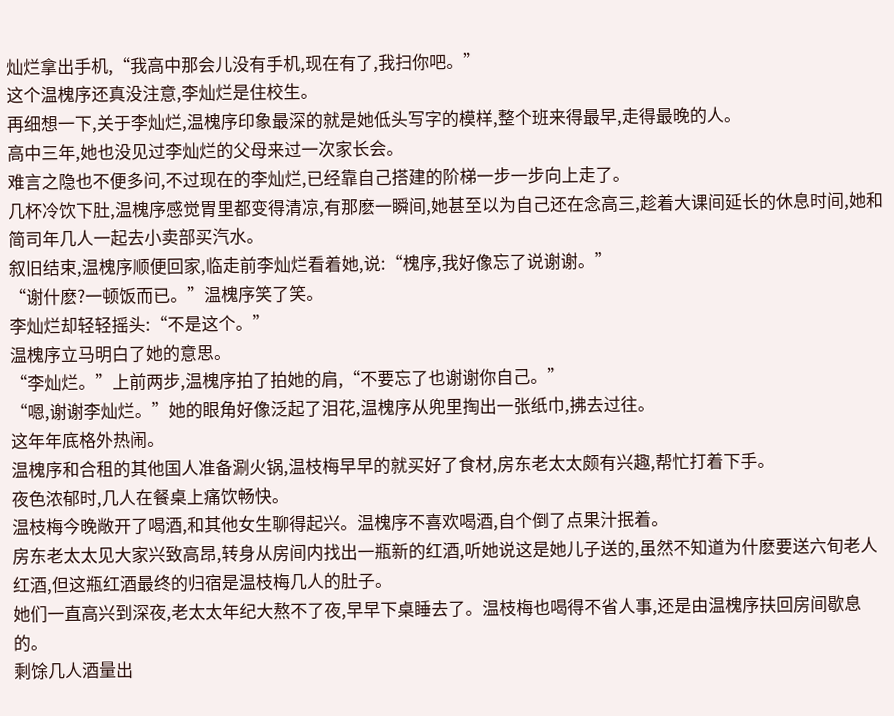灿烂拿出手机,“我高中那会儿没有手机,现在有了,我扫你吧。”
这个温槐序还真没注意,李灿烂是住校生。
再细想一下,关于李灿烂,温槐序印象最深的就是她低头写字的模样,整个班来得最早,走得最晚的人。
高中三年,她也没见过李灿烂的父母来过一次家长会。
难言之隐也不便多问,不过现在的李灿烂,已经靠自己搭建的阶梯一步一步向上走了。
几杯冷饮下肚,温槐序感觉胃里都变得清凉,有那麽一瞬间,她甚至以为自己还在念高三,趁着大课间延长的休息时间,她和简司年几人一起去小卖部买汽水。
叙旧结束,温槐序顺便回家,临走前李灿烂看着她,说:“槐序,我好像忘了说谢谢。”
“谢什麽?一顿饭而已。”温槐序笑了笑。
李灿烂却轻轻摇头:“不是这个。”
温槐序立马明白了她的意思。
“李灿烂。”上前两步,温槐序拍了拍她的肩,“不要忘了也谢谢你自己。”
“嗯,谢谢李灿烂。”她的眼角好像泛起了泪花,温槐序从兜里掏出一张纸巾,拂去过往。
这年年底格外热闹。
温槐序和合租的其他国人准备涮火锅,温枝梅早早的就买好了食材,房东老太太颇有兴趣,帮忙打着下手。
夜色浓郁时,几人在餐桌上痛饮畅快。
温枝梅今晚敞开了喝酒,和其他女生聊得起兴。温槐序不喜欢喝酒,自个倒了点果汁抿着。
房东老太太见大家兴致高昂,转身从房间内找出一瓶新的红酒,听她说这是她儿子送的,虽然不知道为什麽要送六旬老人红酒,但这瓶红酒最终的归宿是温枝梅几人的肚子。
她们一直高兴到深夜,老太太年纪大熬不了夜,早早下桌睡去了。温枝梅也喝得不省人事,还是由温槐序扶回房间歇息的。
剩馀几人酒量出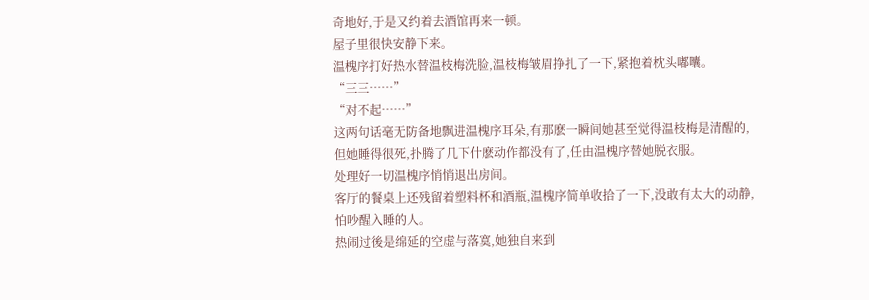奇地好,于是又约着去酒馆再来一顿。
屋子里很快安静下来。
温槐序打好热水替温枝梅洗脸,温枝梅皱眉挣扎了一下,紧抱着枕头嘟囔。
“三三……”
“对不起……”
这两句话毫无防备地飘进温槐序耳朵,有那麽一瞬间她甚至觉得温枝梅是清醒的,但她睡得很死,扑腾了几下什麽动作都没有了,任由温槐序替她脱衣服。
处理好一切温槐序悄悄退出房间。
客厅的餐桌上还残留着塑料杯和酒瓶,温槐序简单收拾了一下,没敢有太大的动静,怕吵醒入睡的人。
热闹过後是绵延的空虚与落寞,她独自来到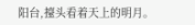阳台,擡头看着天上的明月。